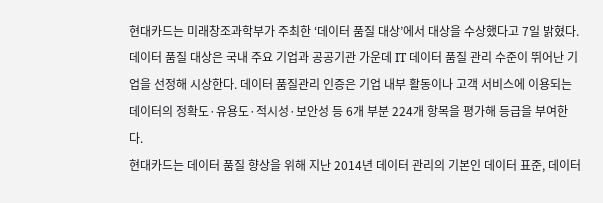현대카드는 미래창조과학부가 주최한 ‘데이터 품질 대상’에서 대상을 수상했다고 7일 밝혔다.
데이터 품질 대상은 국내 주요 기업과 공공기관 가운데 IT 데이터 품질 관리 수준이 뛰어난 기업을 선정해 시상한다. 데이터 품질관리 인증은 기업 내부 활동이나 고객 서비스에 이용되는 데이터의 정확도·유용도·적시성·보안성 등 6개 부분 224개 항목을 평가해 등급을 부여한다.
현대카드는 데이터 품질 향상을 위해 지난 2014년 데이터 관리의 기본인 데이터 표준, 데이터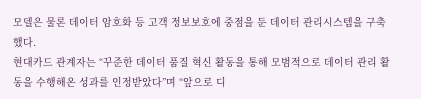모델은 물론 데이터 암호화 등 고객 정보보호에 중점을 둔 데이터 관리시스템을 구축했다.
현대카드 관계자는 “꾸준한 데이터 품질 혁신 활동을 통해 모범적으로 데이터 관리 활동을 수행해온 성과를 인정받았다”며 “앞으로 디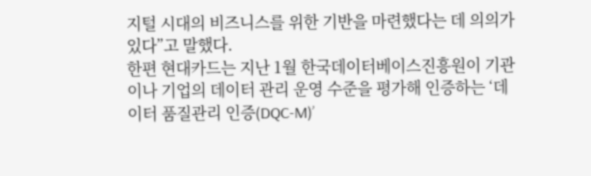지털 시대의 비즈니스를 위한 기반을 마련했다는 데 의의가 있다”고 말했다.
한편 현대카드는 지난 1월 한국데이터베이스진흥원이 기관이나 기업의 데이터 관리 운영 수준을 평가해 인증하는 ‘데이터 품질관리 인증(DQC-M)’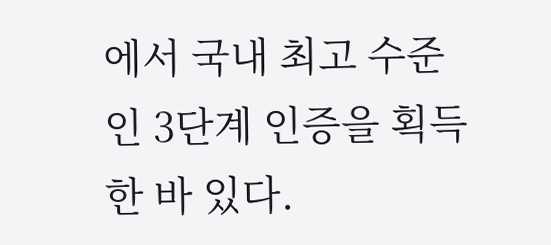에서 국내 최고 수준인 3단계 인증을 획득한 바 있다.